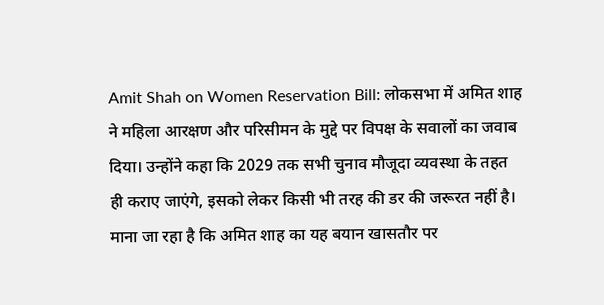Amit Shah on Women Reservation Bill: लोकसभा में अमित शाह ने महिला आरक्षण और परिसीमन के मुद्दे पर विपक्ष के सवालों का जवाब दिया। उन्होंने कहा कि 2029 तक सभी चुनाव मौजूदा व्यवस्था के तहत ही कराए जाएंगे, इसको लेकर किसी भी तरह की डर की जरूरत नहीं है। माना जा रहा है कि अमित शाह का यह बयान खासतौर पर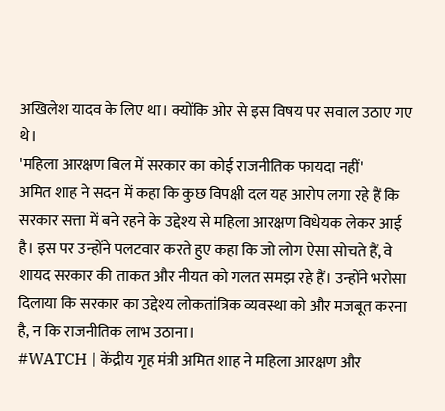अखिलेश यादव के लिए था। क्योंकि ओर से इस विषय पर सवाल उठाए गए थे।
'महिला आरक्षण बिल में सरकार का कोई राजनीतिक फायदा नहीं'
अमित शाह ने सदन में कहा कि कुछ विपक्षी दल यह आरोप लगा रहे हैं कि सरकार सत्ता में बने रहने के उद्देश्य से महिला आरक्षण विधेयक लेकर आई है। इस पर उन्होंने पलटवार करते हुए कहा कि जो लोग ऐसा सोचते हैं, वे शायद सरकार की ताकत और नीयत को गलत समझ रहे हैं। उन्होंने भरोसा दिलाया कि सरकार का उद्देश्य लोकतांत्रिक व्यवस्था को और मजबूत करना है, न कि राजनीतिक लाभ उठाना।
#WATCH | केंद्रीय गृह मंत्री अमित शाह ने महिला आरक्षण और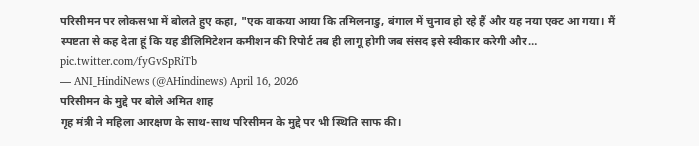परिसीमन पर लोकसभा में बोलते हुए कहा, "एक वाकया आया कि तमिलनाडु, बंगाल में चुनाव हो रहे हैं और यह नया एक्ट आ गया। मैं स्पष्टता से कह देता हूं कि यह डीलिमिटेशन कमीशन की रिपोर्ट तब ही लागू होगी जब संसद इसे स्वीकार करेगी और… pic.twitter.com/fyGvSpRiTb
— ANI_HindiNews (@AHindinews) April 16, 2026
परिसीमन के मुद्दे पर बोले अमित शाह
गृह मंत्री ने महिला आरक्षण के साथ-साथ परिसीमन के मुद्दे पर भी स्थिति साफ की।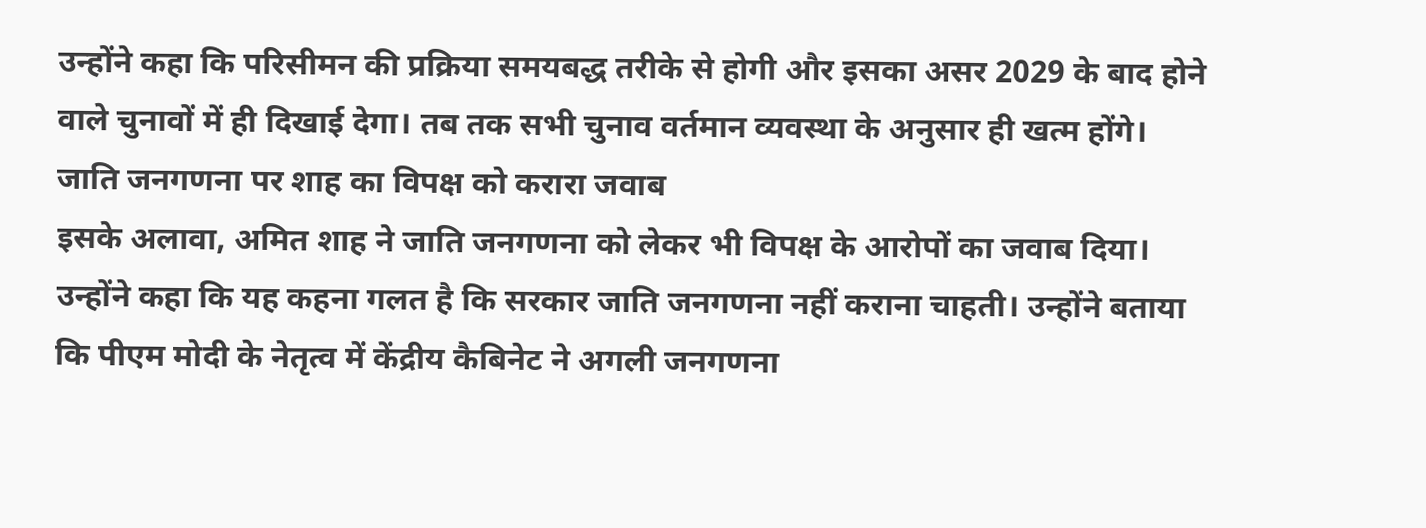उन्होंने कहा कि परिसीमन की प्रक्रिया समयबद्ध तरीके से होगी और इसका असर 2029 के बाद होने वाले चुनावों में ही दिखाई देगा। तब तक सभी चुनाव वर्तमान व्यवस्था के अनुसार ही खत्म होंगे।
जाति जनगणना पर शाह का विपक्ष को करारा जवाब
इसके अलावा, अमित शाह ने जाति जनगणना को लेकर भी विपक्ष के आरोपों का जवाब दिया। उन्होंने कहा कि यह कहना गलत है कि सरकार जाति जनगणना नहीं कराना चाहती। उन्होंने बताया कि पीएम मोदी के नेतृत्व में केंद्रीय कैबिनेट ने अगली जनगणना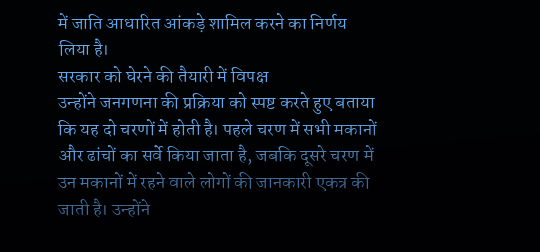में जाति आधारित आंकड़े शामिल करने का निर्णय लिया है।
सरकार को घेरने की तैयारी में विपक्ष
उन्होंने जनगणना की प्रक्रिया को स्पष्ट करते हुए बताया कि यह दो चरणों में होती है। पहले चरण में सभी मकानों और ढांचों का सर्वे किया जाता है, जबकि दूसरे चरण में उन मकानों में रहने वाले लोगों की जानकारी एकत्र की जाती है। उन्होंने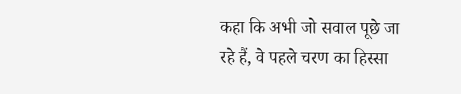कहा कि अभी जो सवाल पूछे जा रहे हैं, वे पहले चरण का हिस्सा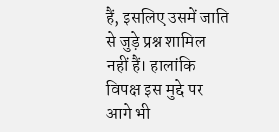हैं, इसलिए उसमें जाति से जुड़े प्रश्न शामिल नहीं हैं। हालांकि विपक्ष इस मुद्दे पर आगे भी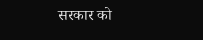सरकार को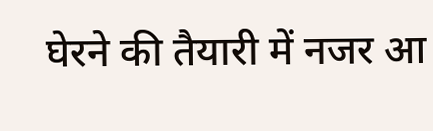घेरने की तैयारी में नजर आ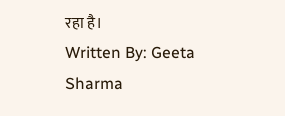रहा है।
Written By: Geeta Sharma